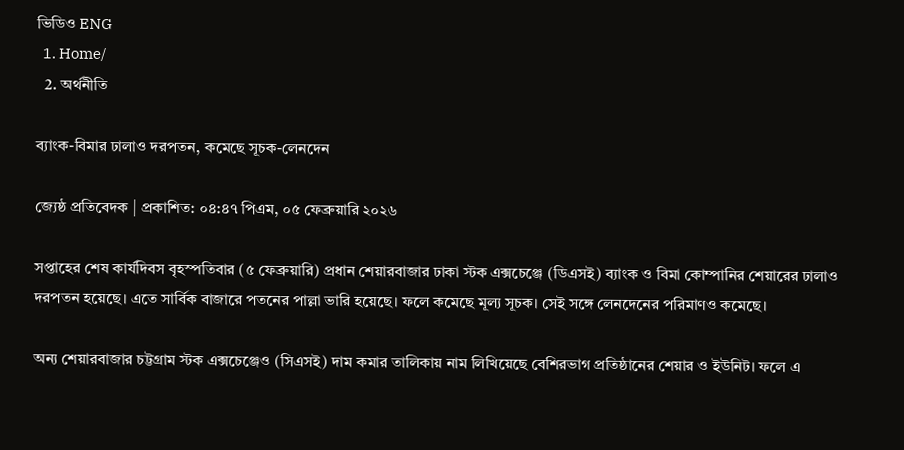ভিডিও ENG
  1. Home/
  2. অর্থনীতি

ব্যাংক-বিমার ঢালাও দরপতন, কমেছে সূচক-লেনদেন

জ্যেষ্ঠ প্রতিবেদক | প্রকাশিত: ০৪:৪৭ পিএম, ০৫ ফেব্রুয়ারি ২০২৬

সপ্তাহের শেষ কার্যদিবস বৃহস্পতিবার (৫ ফেব্রুয়ারি) প্রধান শেয়ারবাজার ঢাকা স্টক এক্সচেঞ্জে (ডিএসই) ব্যাংক ও বিমা কোম্পানির শেয়ারের ঢালাও দরপতন হয়েছে। এতে সার্বিক বাজারে পতনের পাল্লা ভারি হয়েছে। ফলে কমেছে মূল্য সূচক। সেই সঙ্গে লেনদেনের পরিমাণও কমেছে।

অন্য শেয়ারবাজার চট্টগ্রাম স্টক এক্সচেঞ্জেও (সিএসই) দাম কমার তালিকায় নাম লিখিয়েছে বেশিরভাগ প্রতিষ্ঠানের শেয়ার ও ইউনিট। ফলে এ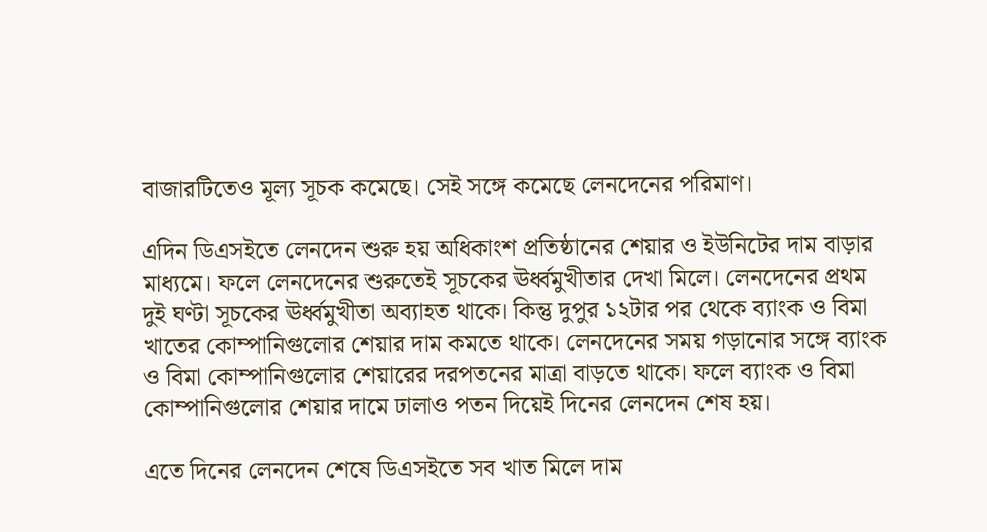বাজারটিতেও মূল্য সূচক কমেছে। সেই সঙ্গে কমেছে লেনদেনের পরিমাণ।

এদিন ডিএসইতে লেনদেন শুরু হয় অধিকাংশ প্রতিষ্ঠানের শেয়ার ও ইউনিটের দাম বাড়ার মাধ্যমে। ফলে লেনদেনের শুরুতেই সূচকের ঊর্ধ্বমুখীতার দেখা মিলে। লেনদেনের প্রথম দুই ঘণ্টা সূচকের ঊর্ধ্বমুখীতা অব্যাহত থাকে। কিন্তু দুপুর ১২টার পর থেকে ব্যাংক ও বিমা খাতের কোম্পানিগুলোর শেয়ার দাম কমতে থাকে। লেনদেনের সময় গড়ানোর সঙ্গে ব্যাংক ও বিমা কোম্পানিগুলোর শেয়ারের দরপতনের মাত্রা বাড়তে থাকে। ফলে ব্যাংক ও বিমা কোম্পানিগুলোর শেয়ার দামে ঢালাও পতন দিয়েই দিনের লেনদেন শেষ হয়।

এতে দিনের লেনদেন শেষে ডিএসইতে সব খাত মিলে দাম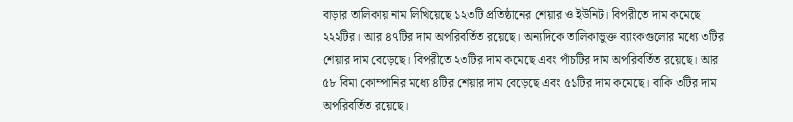বাড়ার তালিকায় নাম লিখিয়েছে ১২৩টি প্রতিষ্ঠানের শেয়ার ও ইউনিট। বিপরীতে দাম কমেছে ২২২টির। আর ৪৭টির দাম অপরিবর্তিত রয়েছে। অন্যদিকে তালিকাভুক্ত ব্যাংকগুলোর মধ্যে ৩টির শেয়ার দাম বেড়েছে। বিপরীতে ২৩টির দাম কমেছে এবং পাঁচটির দাম অপরিবর্তিত রয়েছে। আর ৫৮ বিমা কোম্পানির মধ্যে ৪টির শেয়ার দাম বেড়েছে এবং ৫১টির দাম কমেছে। বাকি ৩টির দাম অপরিবর্তিত রয়েছে।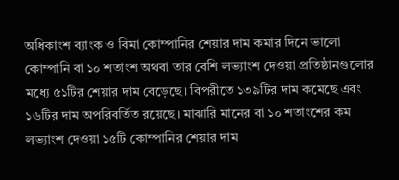অধিকাংশ ব্যাংক ও বিমা কোম্পানির শেয়ার দাম কমার দিনে ভালো কোম্পানি বা ১০ শতাংশ অথবা তার বেশি লভ্যাংশ দেওয়া প্রতিষ্ঠানগুলোর মধ্যে ৫১টির শেয়ার দাম বেড়েছে। বিপরীতে ১৩৯টির দাম কমেছে এবং ১৬টির দাম অপরিবর্তিত রয়েছে। মাঝারি মানের বা ১০ শতাংশের কম লভ্যাংশ দেওয়া ১৫টি কোম্পানির শেয়ার দাম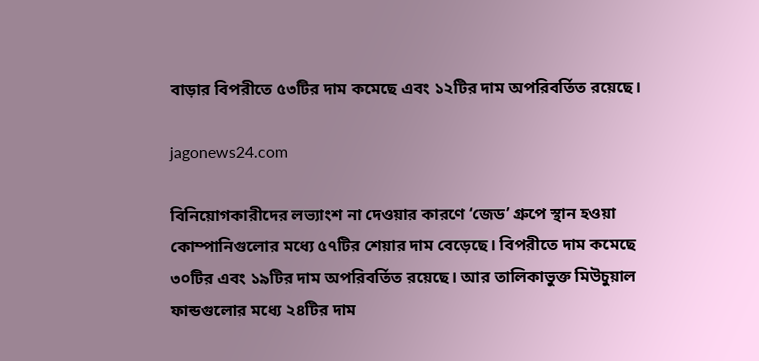বাড়ার বিপরীতে ৫৩টির দাম কমেছে এবং ১২টির দাম অপরিবর্তিত রয়েছে।

jagonews24.com

বিনিয়োগকারীদের লভ্যাংশ না দেওয়ার কারণে ‘জেড’ গ্রুপে স্থান হওয়া কোম্পানিগুলোর মধ্যে ৫৭টির শেয়ার দাম বেড়েছে। বিপরীতে দাম কমেছে ৩০টির এবং ১৯টির দাম অপরিবর্তিত রয়েছে। আর তালিকাভুক্ত মিউচুয়াল ফান্ডগুলোর মধ্যে ২৪টির দাম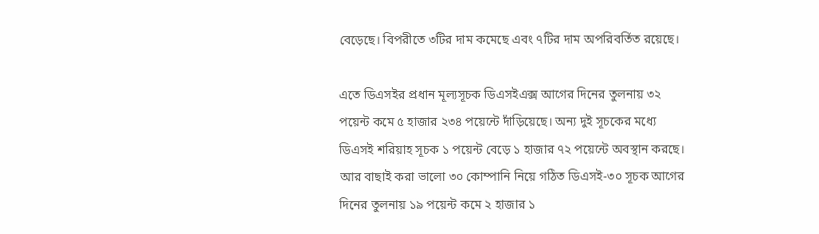বেড়েছে। বিপরীতে ৩টির দাম কমেছে এবং ৭টির দাম অপরিবর্তিত রয়েছে।

এতে ডিএসইর প্রধান মূল্যসূচক ডিএসইএক্স আগের দিনের তুলনায় ৩২ পয়েন্ট কমে ৫ হাজার ২৩৪ পয়েন্টে দাঁড়িয়েছে। অন্য দুই সূচকের মধ্যে ডিএসই শরিয়াহ সূচক ১ পয়েন্ট বেড়ে ১ হাজার ৭২ পয়েন্টে অবস্থান করছে। আর বাছাই করা ভালো ৩০ কোম্পানি নিয়ে গঠিত ডিএসই-৩০ সূচক আগের দিনের তুলনায় ১৯ পয়েন্ট কমে ২ হাজার ১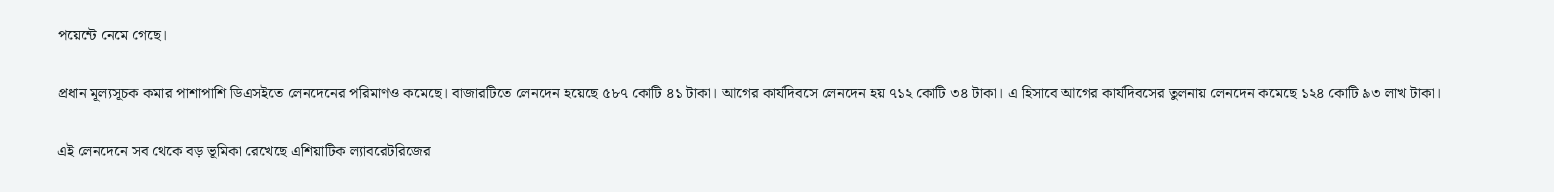পয়েন্টে নেমে গেছে।

প্রধান মূল্যসূচক কমার পাশাপাশি ডিএসইতে লেনদেনের পরিমাণও কমেছে। বাজারটিতে লেনদেন হয়েছে ৫৮৭ কোটি ৪১ টাকা। আগের কার্যদিবসে লেনদেন হয় ৭১২ কোটি ৩৪ টাকা। এ হিসাবে আগের কার্যদিবসের তুলনায় লেনদেন কমেছে ১২৪ কোটি ৯৩ লাখ টাকা।

এই লেনদেনে সব থেকে বড় ভূমিকা রেখেছে এশিয়াটিক ল্যাবরেটরিজের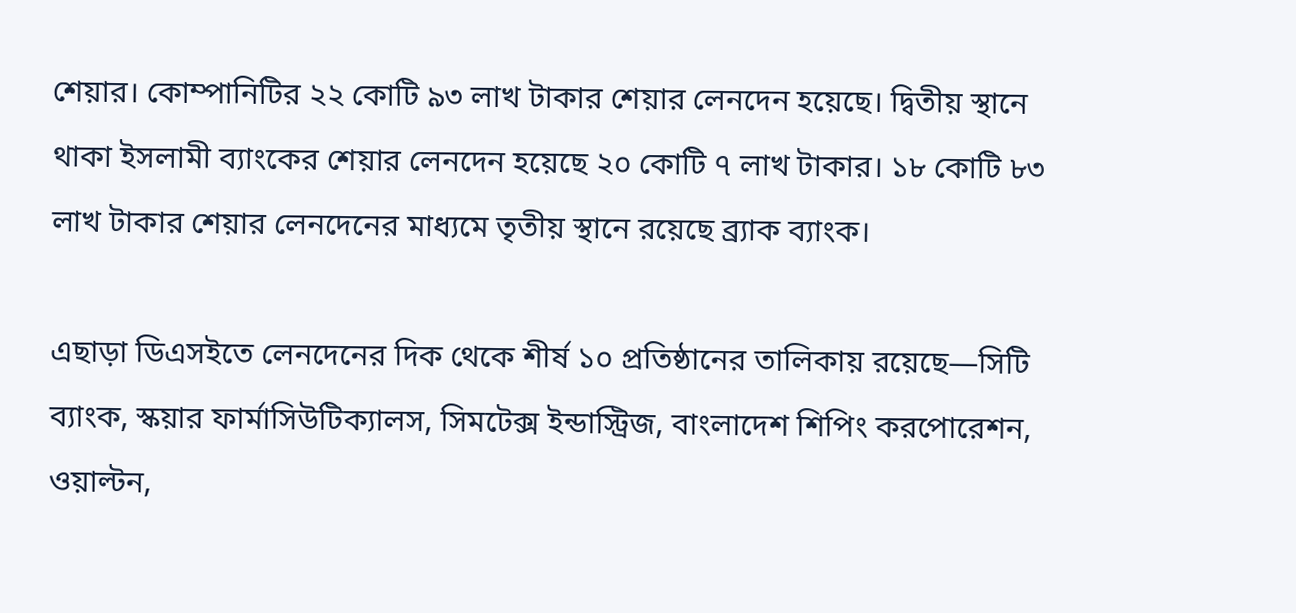শেয়ার। কোম্পানিটির ২২ কোটি ৯৩ লাখ টাকার শেয়ার লেনদেন হয়েছে। দ্বিতীয় স্থানে থাকা ইসলামী ব্যাংকের শেয়ার লেনদেন হয়েছে ২০ কোটি ৭ লাখ টাকার। ১৮ কোটি ৮৩ লাখ টাকার শেয়ার লেনদেনের মাধ্যমে তৃতীয় স্থানে রয়েছে ব্র্যাক ব্যাংক।

এছাড়া ডিএসইতে লেনদেনের দিক থেকে শীর্ষ ১০ প্রতিষ্ঠানের তালিকায় রয়েছে—সিটি ব্যাংক, স্কয়ার ফার্মাসিউটিক্যালস, সিমটেক্স ইন্ডাস্ট্রিজ, বাংলাদেশ শিপিং করপোরেশন, ওয়াল্টন,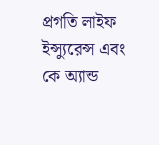প্রগতি লাইফ ইন্স্যুরেন্স এবং কে অ্যান্ড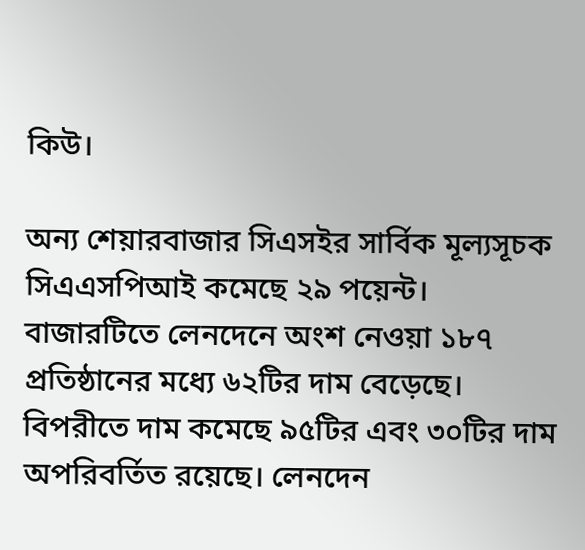কিউ।

অন্য শেয়ারবাজার সিএসইর সার্বিক মূল্যসূচক সিএএসপিআই কমেছে ২৯ পয়েন্ট। বাজারটিতে লেনদেনে অংশ নেওয়া ১৮৭ প্রতিষ্ঠানের মধ্যে ৬২টির দাম বেড়েছে। বিপরীতে দাম কমেছে ৯৫টির এবং ৩০টির দাম অপরিবর্তিত রয়েছে। লেনদেন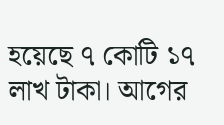হয়েছে ৭ কোটি ১৭ লাখ টাকা। আগের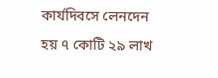কার্যদিবসে লেনদেন হয় ৭ কোটি ২৯ লাখ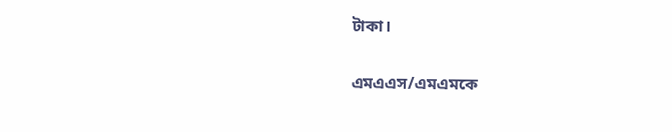টাকা।

এমএএস/এমএমকে